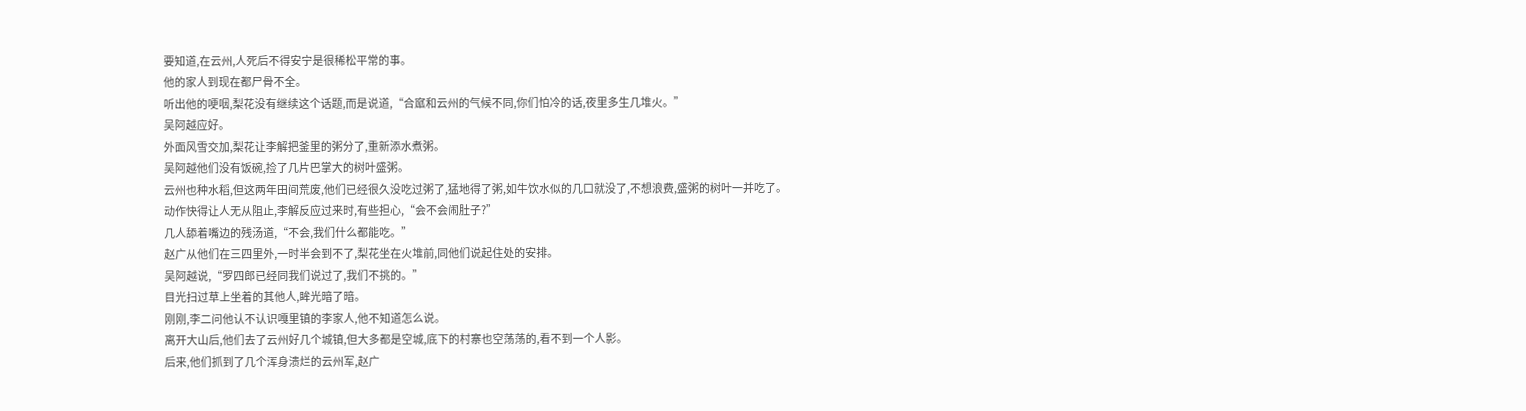要知道,在云州,人死后不得安宁是很稀松平常的事。
他的家人到现在都尸骨不全。
听出他的哽咽,梨花没有继续这个话题,而是说道,“合寙和云州的气候不同,你们怕冷的话,夜里多生几堆火。”
吴阿越应好。
外面风雪交加,梨花让李解把釜里的粥分了,重新添水煮粥。
吴阿越他们没有饭碗,捡了几片巴掌大的树叶盛粥。
云州也种水稻,但这两年田间荒废,他们已经很久没吃过粥了,猛地得了粥,如牛饮水似的几口就没了,不想浪费,盛粥的树叶一并吃了。
动作快得让人无从阻止,李解反应过来时,有些担心,“会不会闹肚子?”
几人舔着嘴边的残汤道,“不会,我们什么都能吃。”
赵广从他们在三四里外,一时半会到不了,梨花坐在火堆前,同他们说起住处的安排。
吴阿越说,“罗四郎已经同我们说过了,我们不挑的。”
目光扫过草上坐着的其他人,眸光暗了暗。
刚刚,李二问他认不认识嘎里镇的李家人,他不知道怎么说。
离开大山后,他们去了云州好几个城镇,但大多都是空城,底下的村寨也空荡荡的,看不到一个人影。
后来,他们抓到了几个浑身溃烂的云州军,赵广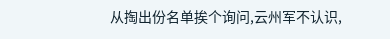从掏出份名单挨个询问,云州军不认识,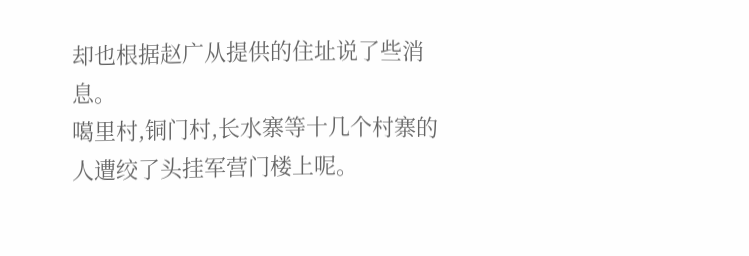却也根据赵广从提供的住址说了些消息。
噶里村,铜门村,长水寨等十几个村寨的人遭绞了头挂军营门楼上呢。